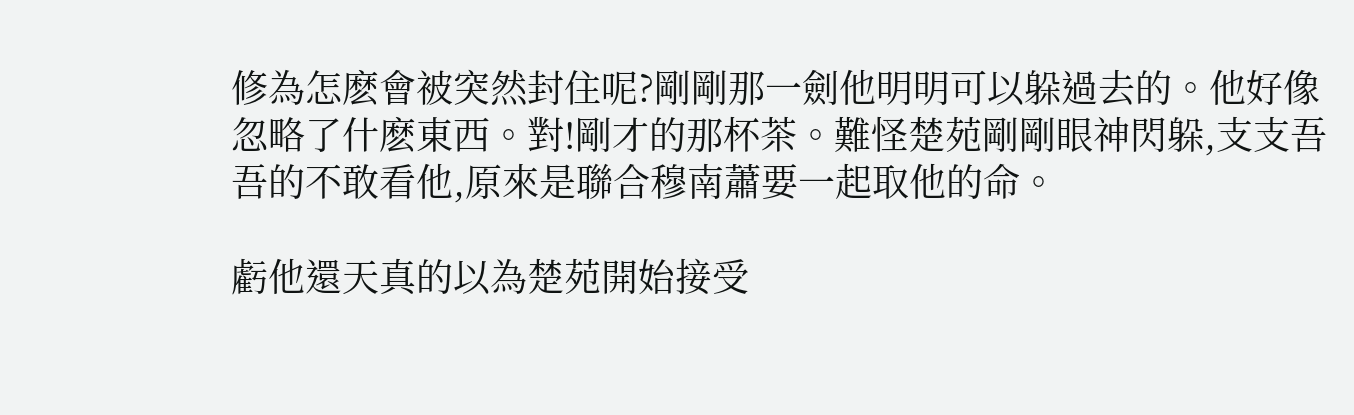修為怎麽會被突然封住呢?剛剛那一劍他明明可以躲過去的。他好像忽略了什麽東西。對!剛才的那杯茶。難怪楚苑剛剛眼神閃躲,支支吾吾的不敢看他,原來是聯合穆南蕭要一起取他的命。

虧他還天真的以為楚苑開始接受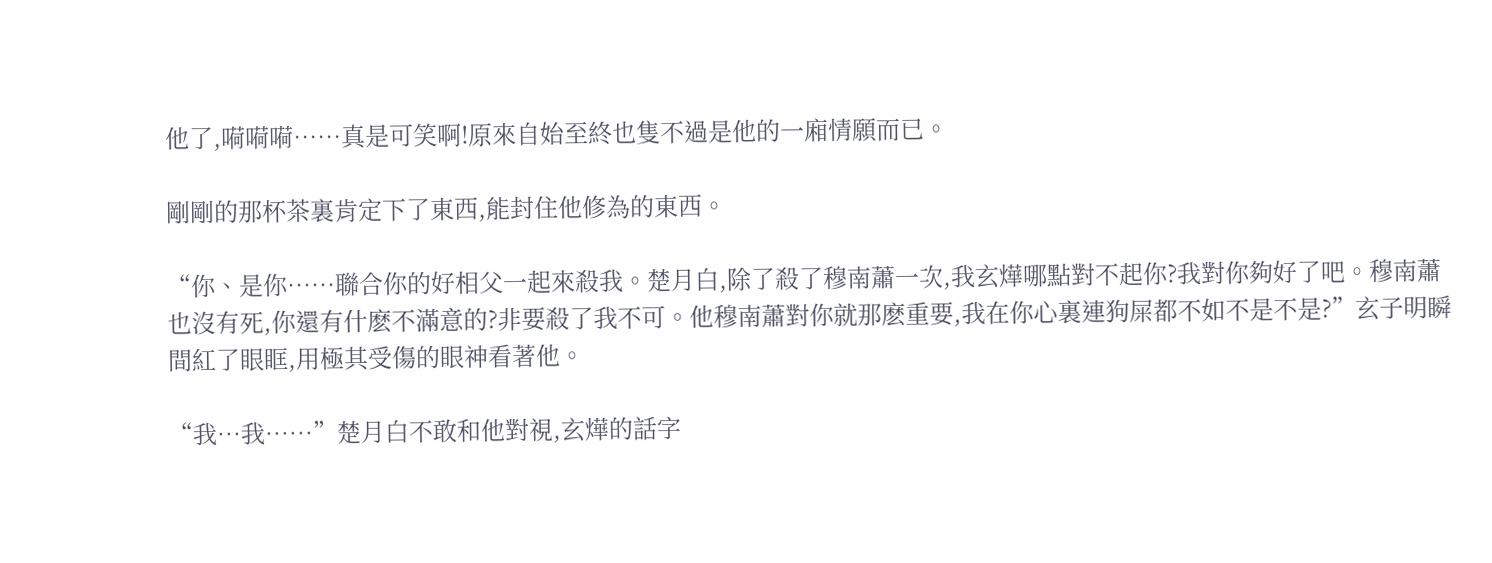他了,嗬嗬嗬……真是可笑啊!原來自始至終也隻不過是他的一廂情願而已。

剛剛的那杯茶裏肯定下了東西,能封住他修為的東西。

“你、是你……聯合你的好相父一起來殺我。楚月白,除了殺了穆南蕭一次,我玄燁哪點對不起你?我對你夠好了吧。穆南蕭也沒有死,你還有什麽不滿意的?非要殺了我不可。他穆南蕭對你就那麽重要,我在你心裏連狗屎都不如不是不是?”玄子明瞬間紅了眼眶,用極其受傷的眼神看著他。

“我…我……”楚月白不敢和他對視,玄燁的話字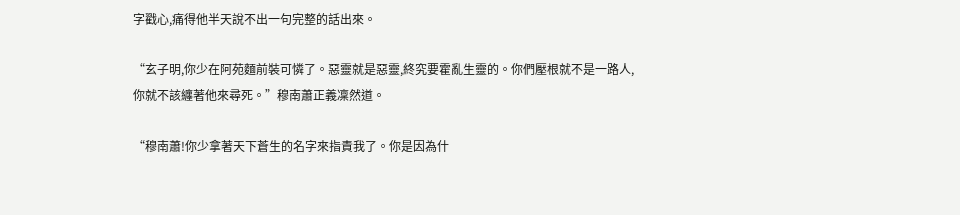字戳心,痛得他半天說不出一句完整的話出來。

“玄子明,你少在阿苑麵前裝可憐了。惡靈就是惡靈,終究要霍亂生靈的。你們壓根就不是一路人,你就不該纏著他來尋死。”穆南蕭正義凜然道。

“穆南蕭!你少拿著天下蒼生的名字來指責我了。你是因為什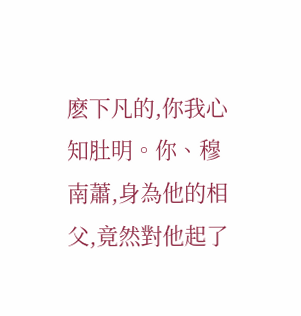麽下凡的,你我心知肚明。你、穆南蕭,身為他的相父,竟然對他起了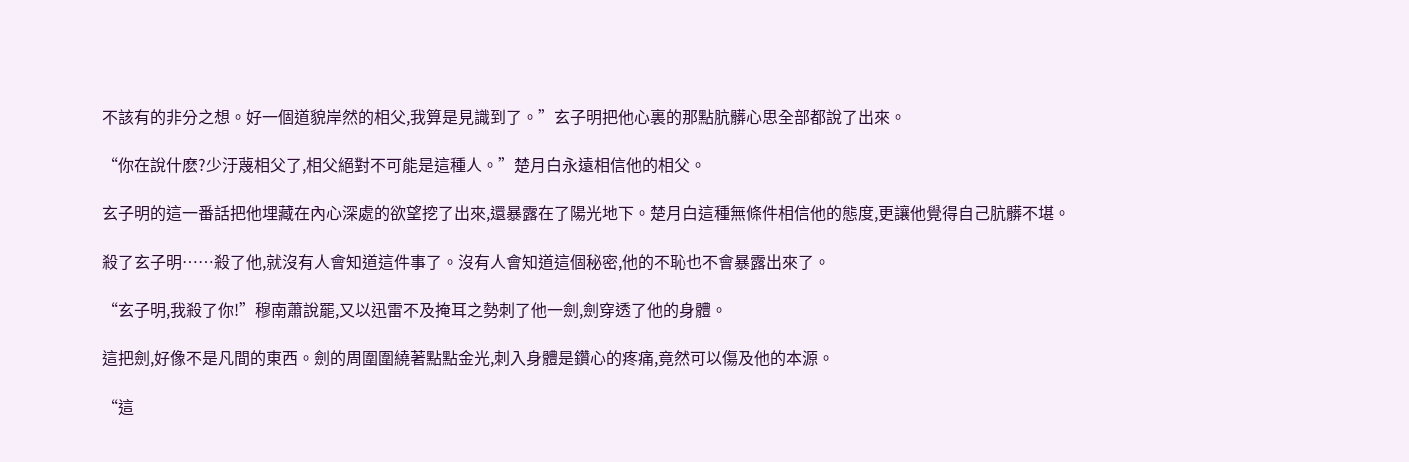不該有的非分之想。好一個道貌岸然的相父,我算是見識到了。”玄子明把他心裏的那點肮髒心思全部都說了出來。

“你在說什麽?少汙蔑相父了,相父絕對不可能是這種人。”楚月白永遠相信他的相父。

玄子明的這一番話把他埋藏在內心深處的欲望挖了出來,還暴露在了陽光地下。楚月白這種無條件相信他的態度,更讓他覺得自己肮髒不堪。

殺了玄子明……殺了他,就沒有人會知道這件事了。沒有人會知道這個秘密,他的不恥也不會暴露出來了。

“玄子明,我殺了你!”穆南蕭說罷,又以迅雷不及掩耳之勢刺了他一劍,劍穿透了他的身體。

這把劍,好像不是凡間的東西。劍的周圍圍繞著點點金光,刺入身體是鑽心的疼痛,竟然可以傷及他的本源。

“這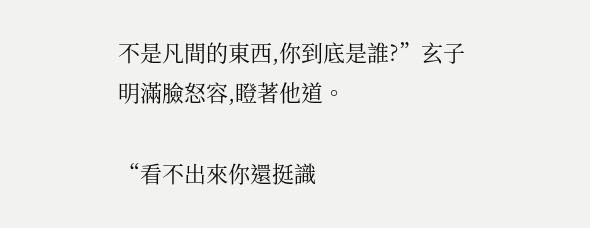不是凡間的東西,你到底是誰?”玄子明滿臉怒容,瞪著他道。

“看不出來你還挺識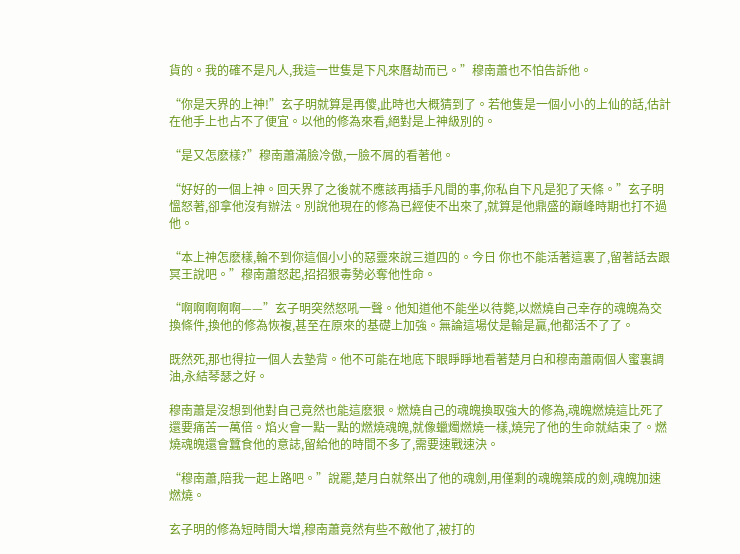貨的。我的確不是凡人,我這一世隻是下凡來曆劫而已。”穆南蕭也不怕告訴他。

“你是天界的上神!”玄子明就算是再傻,此時也大概猜到了。若他隻是一個小小的上仙的話,估計在他手上也占不了便宜。以他的修為來看,絕對是上神級別的。

“是又怎麽樣?”穆南蕭滿臉冷傲,一臉不屑的看著他。

“好好的一個上神。回天界了之後就不應該再插手凡間的事,你私自下凡是犯了天條。”玄子明慍怒著,卻拿他沒有辦法。別說他現在的修為已經使不出來了,就算是他鼎盛的巔峰時期也打不過他。

“本上神怎麽樣,輪不到你這個小小的惡靈來說三道四的。今日 你也不能活著這裏了,留著話去跟冥王說吧。”穆南蕭怒起,招招狠毒勢必奪他性命。

“啊啊啊啊啊——”玄子明突然怒吼一聲。他知道他不能坐以待斃,以燃燒自己幸存的魂魄為交換條件,換他的修為恢複,甚至在原來的基礎上加強。無論這場仗是輸是贏,他都活不了了。

既然死,那也得拉一個人去墊背。他不可能在地底下眼睜睜地看著楚月白和穆南蕭兩個人蜜裏調油,永結琴瑟之好。

穆南蕭是沒想到他對自己竟然也能這麽狠。燃燒自己的魂魄換取強大的修為,魂魄燃燒這比死了還要痛苦一萬倍。焰火會一點一點的燃燒魂魄,就像蠟燭燃燒一樣,燒完了他的生命就結束了。燃燒魂魄還會蠶食他的意誌,留給他的時間不多了,需要速戰速決。

“穆南蕭,陪我一起上路吧。”說罷,楚月白就祭出了他的魂劍,用僅剩的魂魄築成的劍,魂魄加速燃燒。

玄子明的修為短時間大增,穆南蕭竟然有些不敵他了,被打的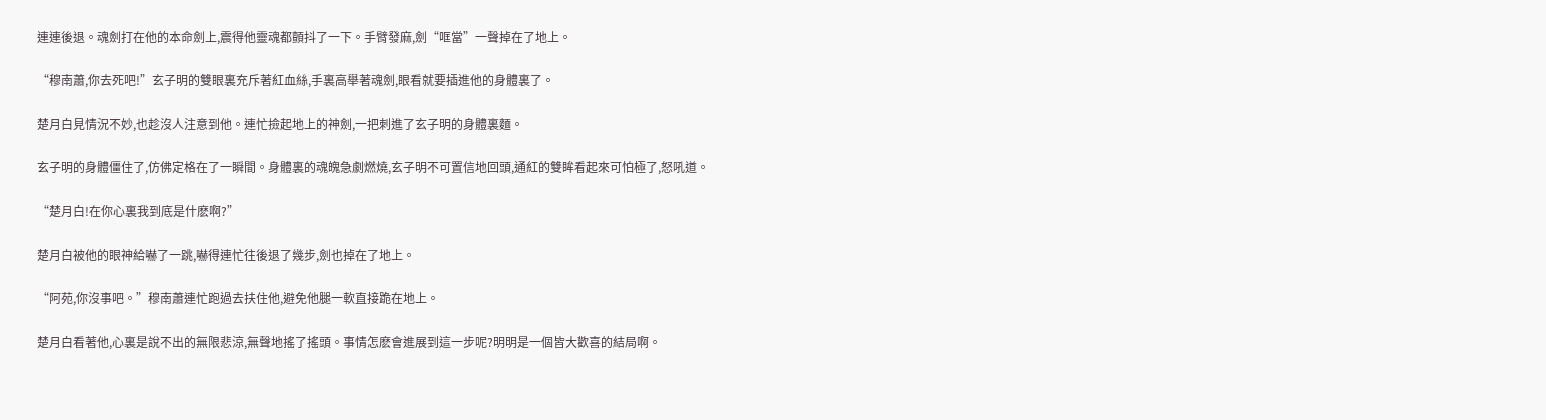連連後退。魂劍打在他的本命劍上,震得他靈魂都顫抖了一下。手臂發麻,劍“哐當”一聲掉在了地上。

“穆南蕭,你去死吧!”玄子明的雙眼裏充斥著紅血絲,手裏高舉著魂劍,眼看就要插進他的身體裏了。

楚月白見情況不妙,也趁沒人注意到他。連忙撿起地上的神劍,一把刺進了玄子明的身體裏麵。

玄子明的身體僵住了,仿佛定格在了一瞬間。身體裏的魂魄急劇燃燒,玄子明不可置信地回頭,通紅的雙眸看起來可怕極了,怒吼道。

“楚月白!在你心裏我到底是什麽啊?”

楚月白被他的眼神給嚇了一跳,嚇得連忙往後退了幾步,劍也掉在了地上。

“阿苑,你沒事吧。”穆南蕭連忙跑過去扶住他,避免他腿一軟直接跪在地上。

楚月白看著他,心裏是說不出的無限悲涼,無聲地搖了搖頭。事情怎麽會進展到這一步呢?明明是一個皆大歡喜的結局啊。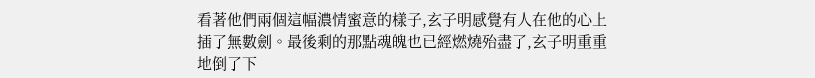看著他們兩個這幅濃情蜜意的樣子,玄子明感覺有人在他的心上插了無數劍。最後剩的那點魂魄也已經燃燒殆盡了,玄子明重重地倒了下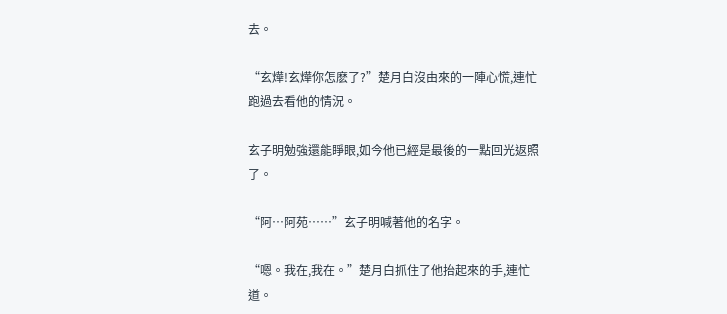去。

“玄燁!玄燁你怎麽了?”楚月白沒由來的一陣心慌,連忙跑過去看他的情況。

玄子明勉強還能睜眼,如今他已經是最後的一點回光返照了。

“阿…阿苑……”玄子明喊著他的名字。

“嗯。我在,我在。”楚月白抓住了他抬起來的手,連忙道。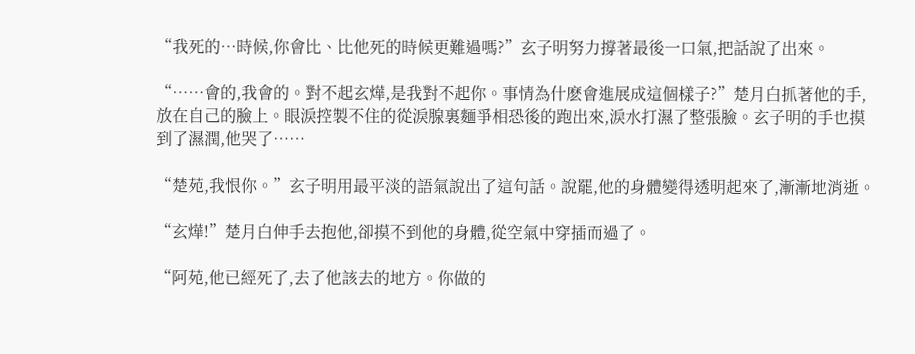“我死的…時候,你會比、比他死的時候更難過嗎?”玄子明努力撐著最後一口氣,把話說了出來。

“……會的,我會的。對不起玄燁,是我對不起你。事情為什麽會進展成這個樣子?”楚月白抓著他的手,放在自己的臉上。眼淚控製不住的從淚腺裏麵爭相恐後的跑出來,淚水打濕了整張臉。玄子明的手也摸到了濕潤,他哭了……

“楚苑,我恨你。”玄子明用最平淡的語氣說出了這句話。說罷,他的身體變得透明起來了,漸漸地消逝。

“玄燁!”楚月白伸手去抱他,卻摸不到他的身體,從空氣中穿插而過了。

“阿苑,他已經死了,去了他該去的地方。你做的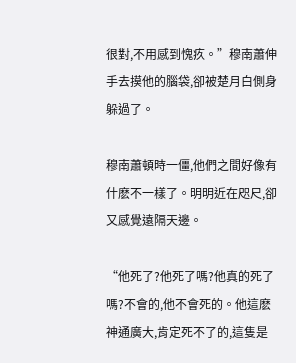很對,不用感到愧疚。”穆南蕭伸手去摸他的腦袋,卻被楚月白側身躲過了。

穆南蕭頓時一僵,他們之間好像有什麽不一樣了。明明近在咫尺,卻又感覺遠隔天邊。

“他死了?他死了嗎?他真的死了嗎?不會的,他不會死的。他這麽神通廣大,肯定死不了的,這隻是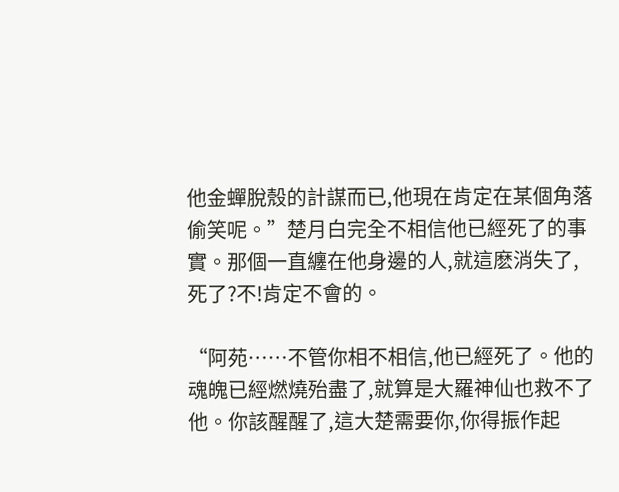他金蟬脫殼的計謀而已,他現在肯定在某個角落偷笑呢。”楚月白完全不相信他已經死了的事實。那個一直纏在他身邊的人,就這麽消失了,死了?不!肯定不會的。

“阿苑……不管你相不相信,他已經死了。他的魂魄已經燃燒殆盡了,就算是大羅神仙也救不了他。你該醒醒了,這大楚需要你,你得振作起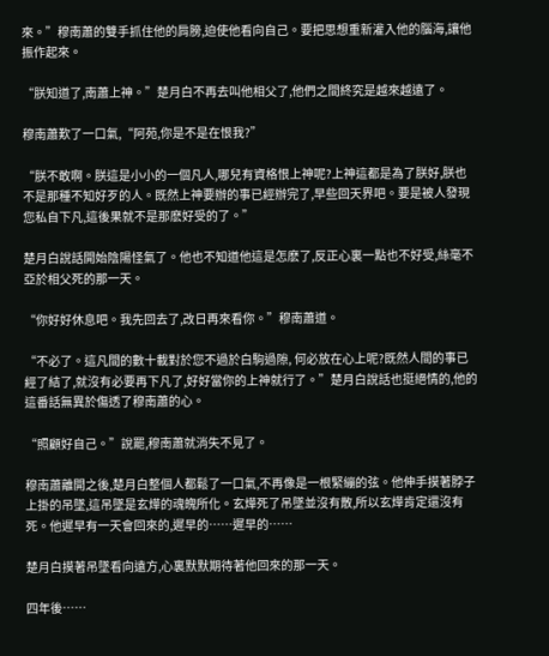來。”穆南蕭的雙手抓住他的肩膀,迫使他看向自己。要把思想重新灌入他的腦海,讓他振作起來。

“朕知道了,南蕭上神。”楚月白不再去叫他相父了,他們之間終究是越來越遠了。

穆南蕭歎了一口氣,“阿苑,你是不是在恨我?”

“朕不敢啊。朕這是小小的一個凡人,哪兒有資格恨上神呢?上神這都是為了朕好,朕也不是那種不知好歹的人。既然上神要辦的事已經辦完了,早些回天界吧。要是被人發現您私自下凡,這後果就不是那麽好受的了。”

楚月白說話開始陰陽怪氣了。他也不知道他這是怎麽了,反正心裏一點也不好受,絲毫不亞於相父死的那一天。

“你好好休息吧。我先回去了,改日再來看你。”穆南蕭道。

“不必了。這凡間的數十載對於您不過於白駒過隙, 何必放在心上呢?既然人間的事已經了結了,就沒有必要再下凡了,好好當你的上神就行了。”楚月白說話也挺絕情的,他的這番話無異於傷透了穆南蕭的心。

“照顧好自己。”說罷,穆南蕭就消失不見了。

穆南蕭離開之後,楚月白整個人都鬆了一口氣,不再像是一根緊繃的弦。他伸手摸著脖子上掛的吊墜,這吊墜是玄燁的魂魄所化。玄燁死了吊墜並沒有散,所以玄燁肯定還沒有死。他遲早有一天會回來的,遲早的……遲早的……

楚月白摸著吊墜看向遠方,心裏默默期待著他回來的那一天。

四年後……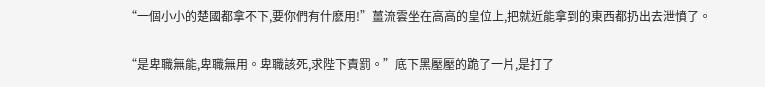“一個小小的楚國都拿不下,要你們有什麽用!”薑流雲坐在高高的皇位上,把就近能拿到的東西都扔出去泄憤了。

“是卑職無能,卑職無用。卑職該死,求陛下責罰。”底下黑壓壓的跪了一片,是打了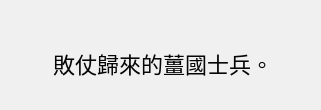敗仗歸來的薑國士兵。